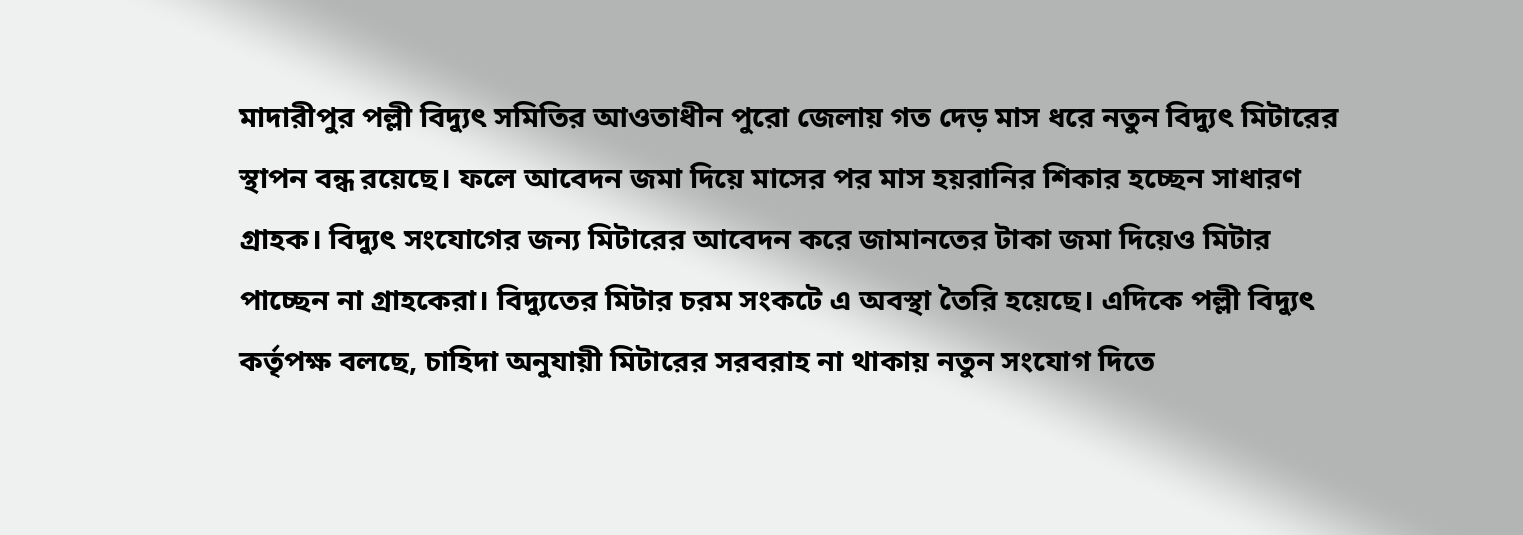মাদারীপুর পল্লী বিদ্যুৎ সমিতির আওতাধীন পুরো জেলায় গত দেড় মাস ধরে নতুন বিদ্যুৎ মিটারের স্থাপন বন্ধ রয়েছে। ফলে আবেদন জমা দিয়ে মাসের পর মাস হয়রানির শিকার হচ্ছেন সাধারণ গ্রাহক। বিদ্যুৎ সংযোগের জন্য মিটারের আবেদন করে জামানতের টাকা জমা দিয়েও মিটার পাচ্ছেন না গ্রাহকেরা। বিদ্যুতের মিটার চরম সংকটে এ অবস্থা তৈরি হয়েছে। এদিকে পল্লী বিদ্যুৎ কর্তৃপক্ষ বলছে, চাহিদা অনুযায়ী মিটারের সরবরাহ না থাকায় নতুন সংযোগ দিতে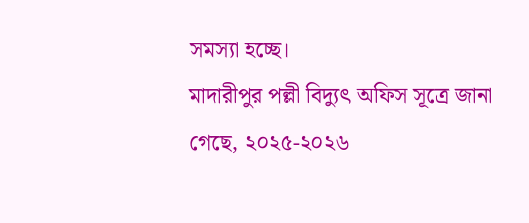সমস্যা হচ্ছে।
মাদারীপুর পল্লী বিদ্যুৎ অফিস সূত্রে জানা গেছে, ২০২৫-২০২৬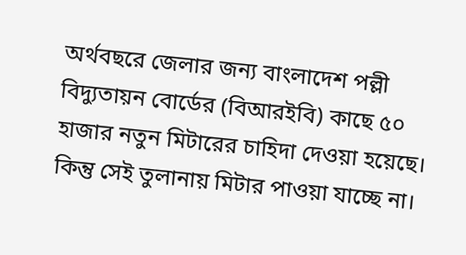অর্থবছরে জেলার জন্য বাংলাদেশ পল্লী বিদ্যুতায়ন বোর্ডের (বিআরইবি) কাছে ৫০ হাজার নতুন মিটারের চাহিদা দেওয়া হয়েছে। কিন্তু সেই তুলানায় মিটার পাওয়া যাচ্ছে না।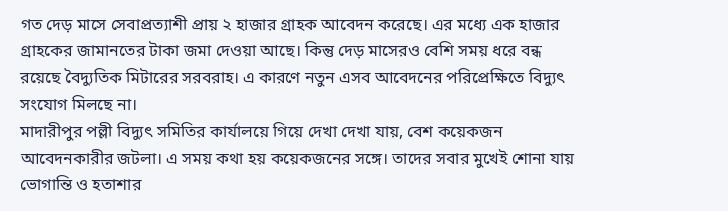গত দেড় মাসে সেবাপ্রত্যাশী প্রায় ২ হাজার গ্রাহক আবেদন করেছে। এর মধ্যে এক হাজার গ্রাহকের জামানতের টাকা জমা দেওয়া আছে। কিন্তু দেড় মাসেরও বেশি সময় ধরে বন্ধ রয়েছে বৈদ্যুতিক মিটারের সরবরাহ। এ কারণে নতুন এসব আবেদনের পরিপ্রেক্ষিতে বিদ্যুৎ সংযোগ মিলছে না।
মাদারীপুর পল্লী বিদ্যুৎ সমিতির কার্যালয়ে গিয়ে দেখা দেখা যায়, বেশ কয়েকজন আবেদনকারীর জটলা। এ সময় কথা হয় কয়েকজনের সঙ্গে। তাদের সবার মুখেই শোনা যায় ভোগান্তি ও হতাশার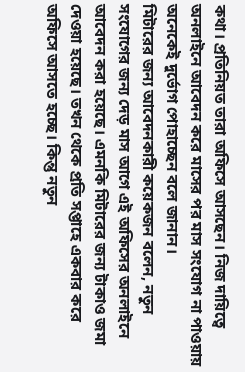কথা। প্রতিনিয়ত তারা অফিসে আসছেন। নিজ দায়িত্বে অনলাইনে আবেদন করে মাসের পর মাস সংযোগ না পাওয়ায় অনেকেই দুর্ভোগ পোহাচ্ছেন বলে জানান।
মিটারের জন্য আবেদনকারী কয়েকজন বলেন, নতুন সংযোগের জন্য দেড় মাস আগে এই অফিসের অনলাইনে আবেদন করা হয়েছে। এমনকি মিটারের জন্য টাকাও জমা দেওয়া হয়েছে। তখন থেকে প্রতি সপ্তাহে একবার করে অফিসে আসতে হচ্ছে। কিন্তু নতুন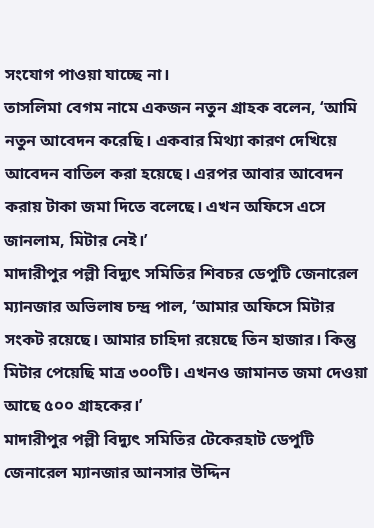সংযোগ পাওয়া যাচ্ছে না।
তাসলিমা বেগম নামে একজন নতুন গ্রাহক বলেন, ‘আমি নতুন আবেদন করেছি। একবার মিথ্যা কারণ দেখিয়ে আবেদন বাতিল করা হয়েছে। এরপর আবার আবেদন করায় টাকা জমা দিতে বলেছে। এখন অফিসে এসে জানলাম, মিটার নেই।’
মাদারীপুর পল্লী বিদ্যুৎ সমিতির শিবচর ডেপুটি জেনারেল ম্যানজার অভিলাষ চন্দ্র পাল, ‘আমার অফিসে মিটার সংকট রয়েছে। আমার চাহিদা রয়েছে তিন হাজার। কিন্তু মিটার পেয়েছি মাত্র ৩০০টি। এখনও জামানত জমা দেওয়া আছে ৫০০ গ্রাহকের।’
মাদারীপুর পল্লী বিদ্যুৎ সমিতির টেকেরহাট ডেপুটি জেনারেল ম্যানজার আনসার উদ্দিন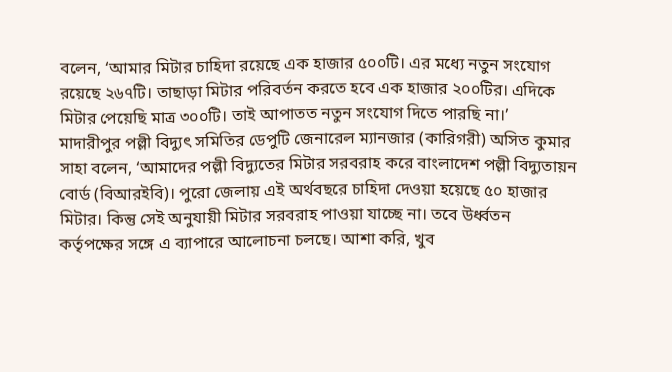বলেন, ‘আমার মিটার চাহিদা রয়েছে এক হাজার ৫০০টি। এর মধ্যে নতুন সংযোগ রয়েছে ২৬৭টি। তাছাড়া মিটার পরিবর্তন করতে হবে এক হাজার ২০০টির। এদিকে মিটার পেয়েছি মাত্র ৩০০টি। তাই আপাতত নতুন সংযোগ দিতে পারছি না।’
মাদারীপুর পল্লী বিদ্যুৎ সমিতির ডেপুটি জেনারেল ম্যানজার (কারিগরী) অসিত কুমার সাহা বলেন, ‘আমাদের পল্লী বিদ্যুতের মিটার সরবরাহ করে বাংলাদেশ পল্লী বিদ্যুতায়ন বোর্ড (বিআরইবি)। পুরো জেলায় এই অর্থবছরে চাহিদা দেওয়া হয়েছে ৫০ হাজার মিটার। কিন্তু সেই অনুযায়ী মিটার সরবরাহ পাওয়া যাচ্ছে না। তবে উর্ধ্বতন কর্তৃপক্ষের সঙ্গে এ ব্যাপারে আলোচনা চলছে। আশা করি, খুব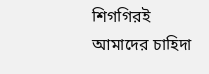শিগগিরই আমাদের চাহিদা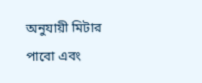অনুযায়ী মিটার পাবো এবং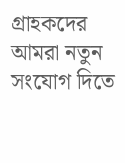গ্রাহকদের আমরা নতুন সংযোগ দিতে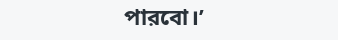পারবো।’